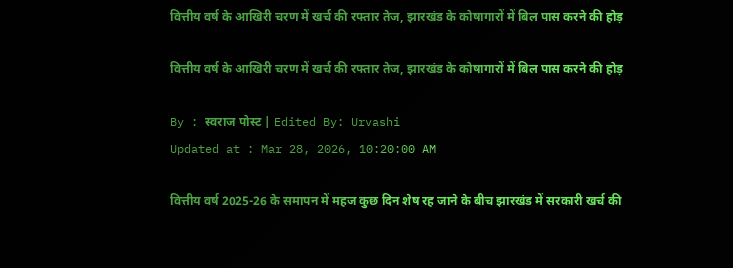वित्तीय वर्ष के आखिरी चरण में खर्च की रफ्तार तेज, झारखंड के कोषागारों में बिल पास करने की होड़

वित्तीय वर्ष के आखिरी चरण में खर्च की रफ्तार तेज, झारखंड के कोषागारों में बिल पास करने की होड़

By : स्वराज पोस्ट | Edited By: Urvashi
Updated at : Mar 28, 2026, 10:20:00 AM

वित्तीय वर्ष 2025-26 के समापन में महज कुछ दिन शेष रह जाने के बीच झारखंड में सरकारी खर्च की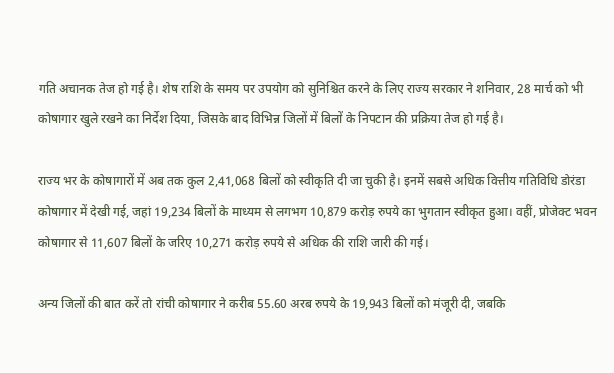गति अचानक तेज हो गई है। शेष राशि के समय पर उपयोग को सुनिश्चित करने के लिए राज्य सरकार ने शनिवार, 28 मार्च को भी कोषागार खुले रखने का निर्देश दिया, जिसके बाद विभिन्न जिलों में बिलों के निपटान की प्रक्रिया तेज हो गई है।

राज्य भर के कोषागारों में अब तक कुल 2,41,068 बिलों को स्वीकृति दी जा चुकी है। इनमें सबसे अधिक वित्तीय गतिविधि डोरंडा कोषागार में देखी गई, जहां 19,234 बिलों के माध्यम से लगभग 10,879 करोड़ रुपये का भुगतान स्वीकृत हुआ। वहीं, प्रोजेक्ट भवन कोषागार से 11,607 बिलों के जरिए 10,271 करोड़ रुपये से अधिक की राशि जारी की गई।

अन्य जिलों की बात करें तो रांची कोषागार ने करीब 55.60 अरब रुपये के 19,943 बिलों को मंजूरी दी, जबकि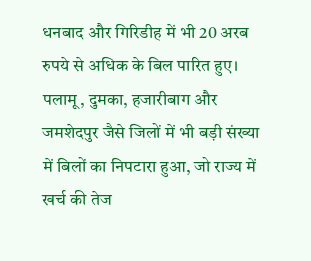धनबाद और गिरिडीह में भी 20 अरब रुपये से अधिक के बिल पारित हुए। पलामू, दुमका, हजारीबाग और जमशेदपुर जैसे जिलों में भी बड़ी संख्या में बिलों का निपटारा हुआ, जो राज्य में खर्च की तेज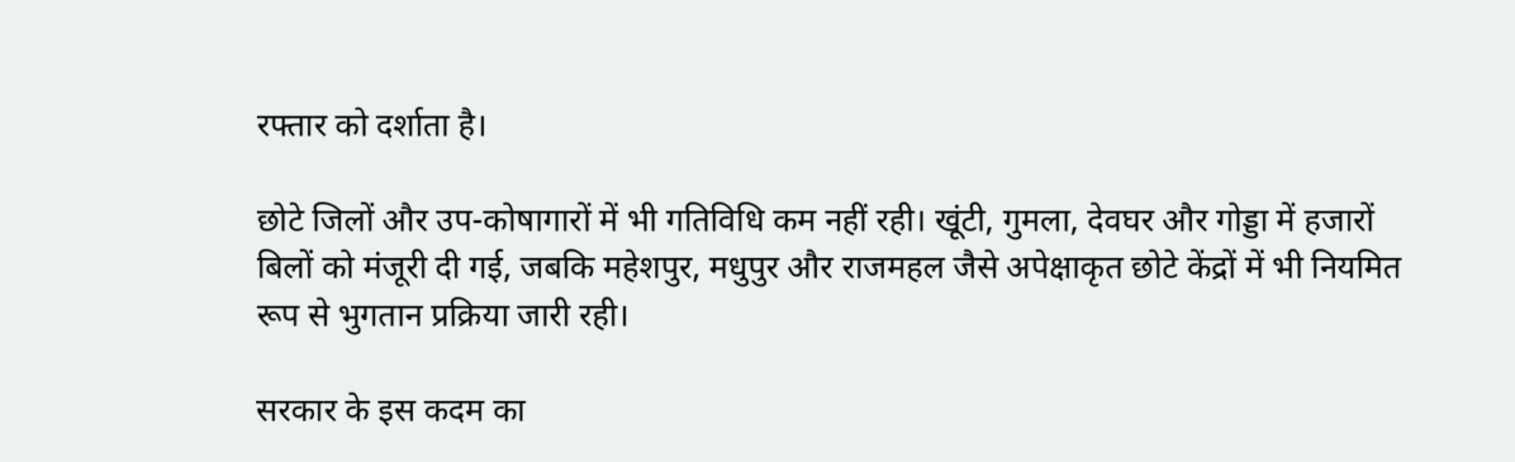रफ्तार को दर्शाता है।

छोटे जिलों और उप-कोषागारों में भी गतिविधि कम नहीं रही। खूंटी, गुमला, देवघर और गोड्डा में हजारों बिलों को मंजूरी दी गई, जबकि महेशपुर, मधुपुर और राजमहल जैसे अपेक्षाकृत छोटे केंद्रों में भी नियमित रूप से भुगतान प्रक्रिया जारी रही।

सरकार के इस कदम का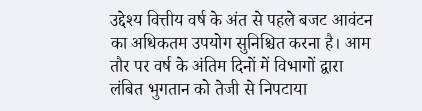उद्देश्य वित्तीय वर्ष के अंत से पहले बजट आवंटन का अधिकतम उपयोग सुनिश्चित करना है। आम तौर पर वर्ष के अंतिम दिनों में विभागों द्वारा लंबित भुगतान को तेजी से निपटाया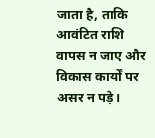जाता है, ताकि आवंटित राशि वापस न जाए और विकास कार्यों पर असर न पड़े।